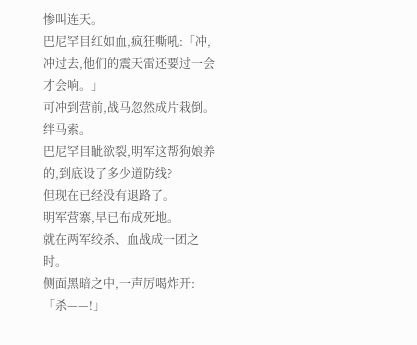惨叫连天。
巴尼罕目红如血,疯狂嘶吼:「冲,冲过去,他们的震天雷还要过一会才会响。」
可冲到营前,战马忽然成片栽倒。
绊马索。
巴尼罕目眦欲裂,明军这帮狗娘养的,到底设了多少道防线?
但现在已经没有退路了。
明军营寨,早已布成死地。
就在两军绞杀、血战成一团之时。
侧面黑暗之中,一声厉喝炸开:「杀——!」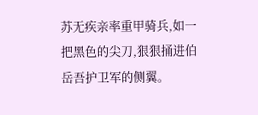苏无疾亲率重甲骑兵,如一把黑色的尖刀,狠狠捅进伯岳吾护卫军的侧翼。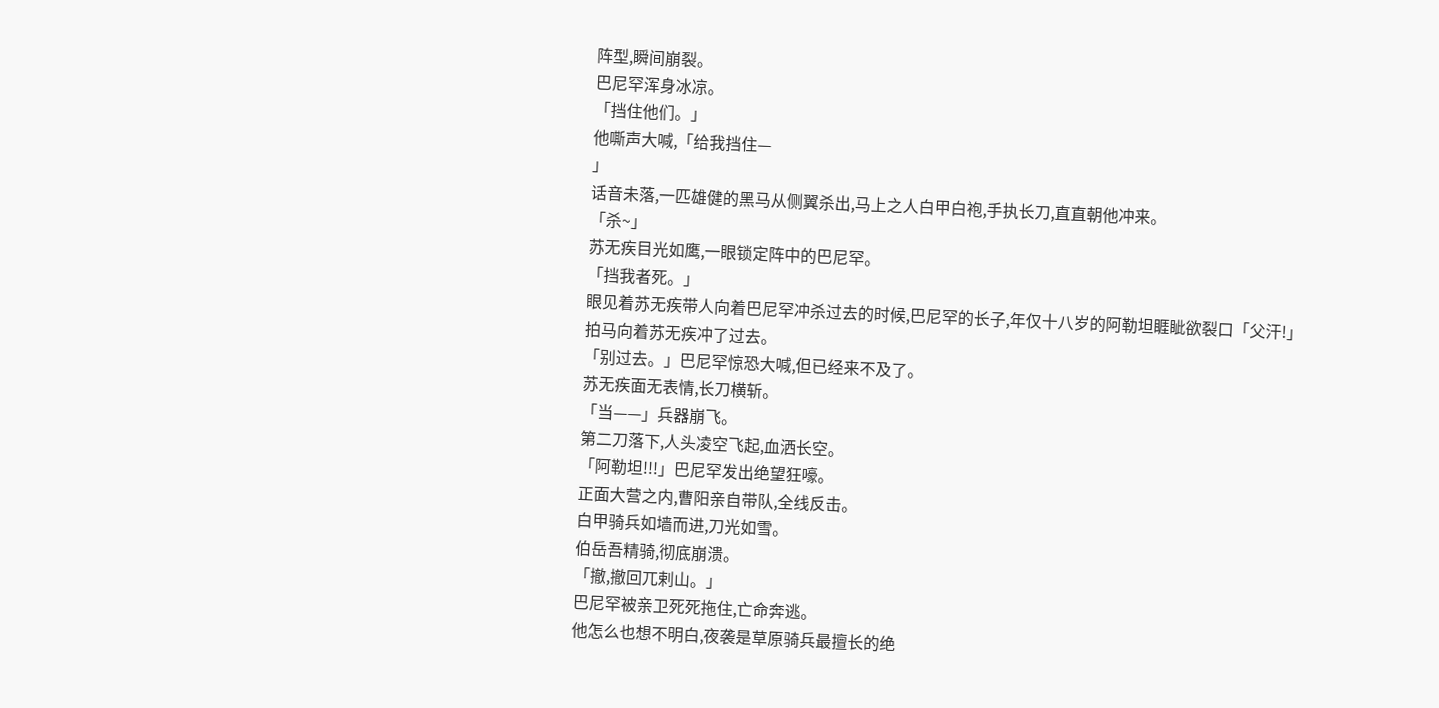阵型,瞬间崩裂。
巴尼罕浑身冰凉。
「挡住他们。」
他嘶声大喊,「给我挡住—
」
话音未落,一匹雄健的黑马从侧翼杀出,马上之人白甲白袍,手执长刀,直直朝他冲来。
「杀~」
苏无疾目光如鹰,一眼锁定阵中的巴尼罕。
「挡我者死。」
眼见着苏无疾带人向着巴尼罕冲杀过去的时候,巴尼罕的长子,年仅十八岁的阿勒坦睚眦欲裂口「父汗!」
拍马向着苏无疾冲了过去。
「别过去。」巴尼罕惊恐大喊,但已经来不及了。
苏无疾面无表情,长刀横斩。
「当——」兵器崩飞。
第二刀落下,人头凌空飞起,血洒长空。
「阿勒坦!!!」巴尼罕发出绝望狂嚎。
正面大营之内,曹阳亲自带队,全线反击。
白甲骑兵如墙而进,刀光如雪。
伯岳吾精骑,彻底崩溃。
「撤,撤回兀剌山。」
巴尼罕被亲卫死死拖住,亡命奔逃。
他怎么也想不明白,夜袭是草原骑兵最擅长的绝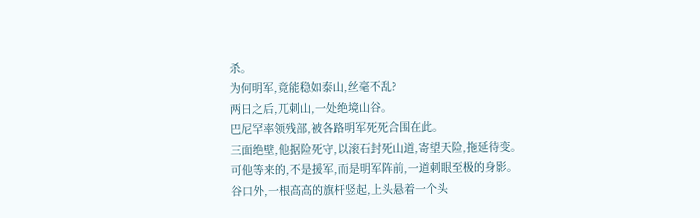杀。
为何明军,竟能稳如泰山,丝毫不乱?
两日之后,兀刺山,一处绝境山谷。
巴尼罕率领残部,被各路明军死死合围在此。
三面绝壁,他据险死守,以滚石封死山道,寄望天险,拖延待变。
可他等来的,不是援军,而是明军阵前,一道刺眼至极的身影。
谷口外,一根高高的旗杆竖起,上头悬着一个头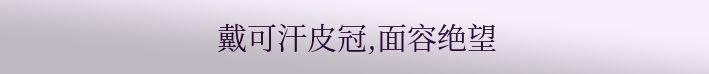戴可汗皮冠,面容绝望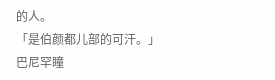的人。
「是伯颜都儿部的可汗。」
巴尼罕瞳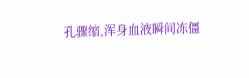孔骤缩,浑身血液瞬间冻僵